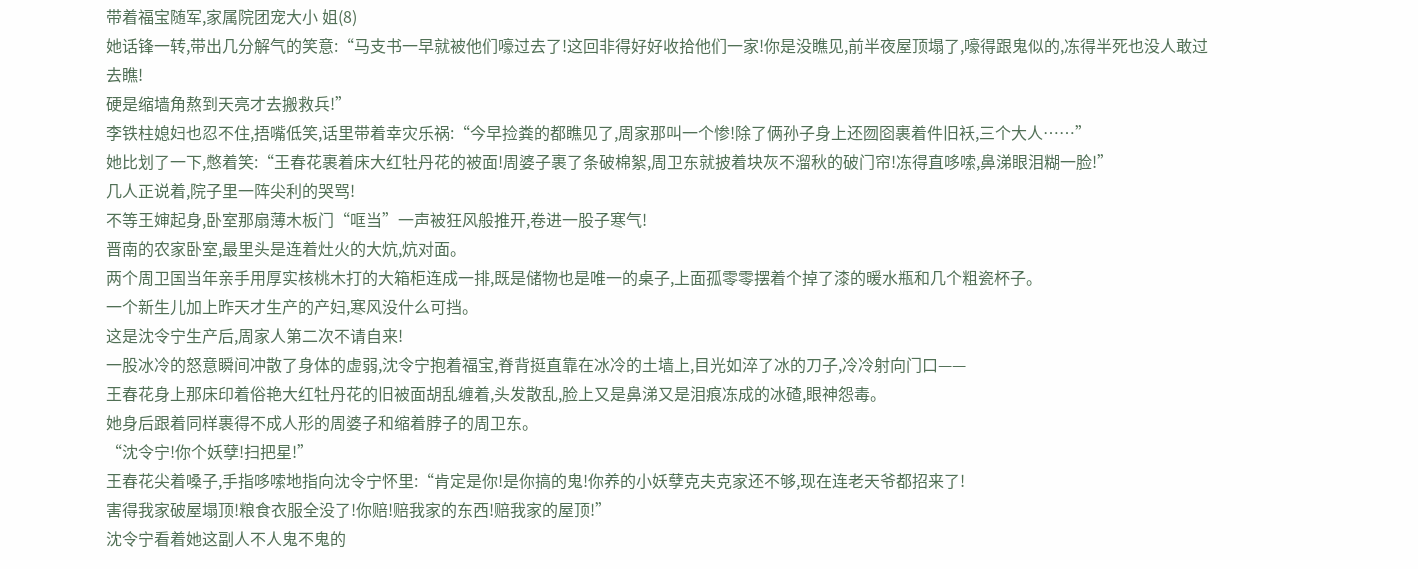带着福宝随军,家属院团宠大小 姐(8)
她话锋一转,带出几分解气的笑意:“马支书一早就被他们嚎过去了!这回非得好好收拾他们一家!你是没瞧见,前半夜屋顶塌了,嚎得跟鬼似的,冻得半死也没人敢过去瞧!
硬是缩墙角熬到天亮才去搬救兵!”
李铁柱媳妇也忍不住,捂嘴低笑,话里带着幸灾乐祸:“今早捡粪的都瞧见了,周家那叫一个惨!除了俩孙子身上还囫囵裹着件旧袄,三个大人……”
她比划了一下,憋着笑:“王春花裹着床大红牡丹花的被面!周婆子裹了条破棉絮,周卫东就披着块灰不溜秋的破门帘!冻得直哆嗦,鼻涕眼泪糊一脸!”
几人正说着,院子里一阵尖利的哭骂!
不等王婶起身,卧室那扇薄木板门“哐当”一声被狂风般推开,卷进一股子寒气!
晋南的农家卧室,最里头是连着灶火的大炕,炕对面。
两个周卫国当年亲手用厚实核桃木打的大箱柜连成一排,既是储物也是唯一的桌子,上面孤零零摆着个掉了漆的暖水瓶和几个粗瓷杯子。
一个新生儿加上昨天才生产的产妇,寒风没什么可挡。
这是沈令宁生产后,周家人第二次不请自来!
一股冰冷的怒意瞬间冲散了身体的虚弱,沈令宁抱着福宝,脊背挺直靠在冰冷的土墙上,目光如淬了冰的刀子,冷冷射向门口——
王春花身上那床印着俗艳大红牡丹花的旧被面胡乱缠着,头发散乱,脸上又是鼻涕又是泪痕冻成的冰碴,眼神怨毒。
她身后跟着同样裹得不成人形的周婆子和缩着脖子的周卫东。
“沈令宁!你个妖孽!扫把星!”
王春花尖着嗓子,手指哆嗦地指向沈令宁怀里:“肯定是你!是你搞的鬼!你养的小妖孽克夫克家还不够,现在连老天爷都招来了!
害得我家破屋塌顶!粮食衣服全没了!你赔!赔我家的东西!赔我家的屋顶!”
沈令宁看着她这副人不人鬼不鬼的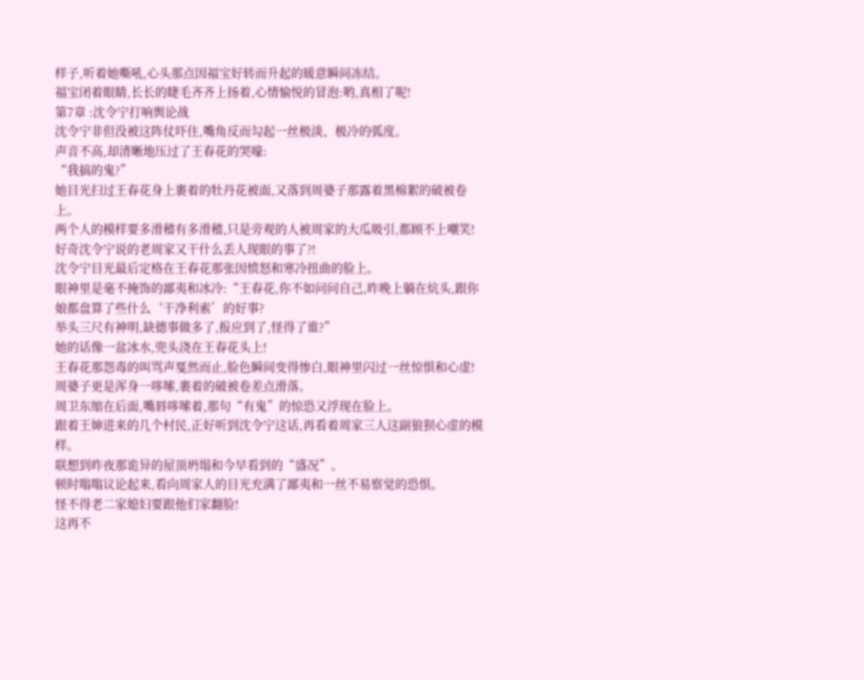样子,听着她嘶吼,心头那点因福宝好转而升起的暖意瞬间冻结。
福宝闭着眼睛,长长的睫毛齐齐上扬着,心情愉悦的冒泡:哟,真相了呢!
第7章 :沈令宁打响舆论战
沈令宁非但没被这阵仗吓住,嘴角反而勾起一丝极淡、极冷的弧度。
声音不高,却清晰地压过了王春花的哭嚎:
“我搞的鬼?”
她目光扫过王春花身上裹着的牡丹花被面,又落到周婆子那露着黑棉絮的破被卷上。
两个人的模样要多滑稽有多滑稽,只是旁观的人被周家的大瓜吸引,都顾不上嘲笑!
好奇沈令宁说的老周家又干什么丢人现眼的事了?!
沈令宁目光最后定格在王春花那张因愤怒和寒冷扭曲的脸上。
眼神里是毫不掩饰的鄙夷和冰冷:“王春花,你不如问问自己,昨晚上躺在炕头,跟你娘都盘算了些什么‘干净利索’的好事?
举头三尺有神明,缺德事做多了,报应到了,怪得了谁?”
她的话像一盆冰水,兜头浇在王春花头上!
王春花那怨毒的叫骂声戛然而止,脸色瞬间变得惨白,眼神里闪过一丝惊惧和心虚!
周婆子更是浑身一哆嗦,裹着的破被卷差点滑落。
周卫东缩在后面,嘴唇哆嗦着,那句“有鬼”的惊恐又浮现在脸上。
跟着王婶进来的几个村民,正好听到沈令宁这话,再看着周家三人这副狼狈心虚的模样。
联想到昨夜那诡异的屋顶坍塌和今早看到的“盛况”。
顿时嗡嗡议论起来,看向周家人的目光充满了鄙夷和一丝不易察觉的恐惧。
怪不得老二家媳妇要跟他们家翻脸!
这再不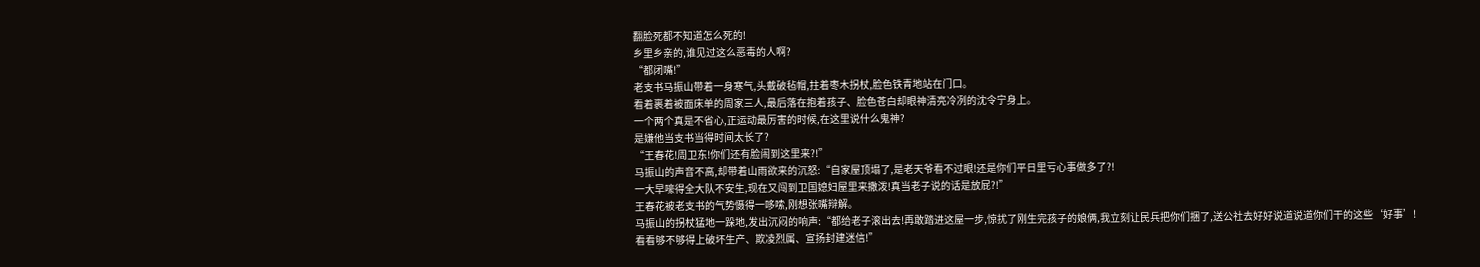翻脸死都不知道怎么死的!
乡里乡亲的,谁见过这么恶毒的人啊?
“都闭嘴!”
老支书马振山带着一身寒气,头戴破毡帽,拄着枣木拐杖,脸色铁青地站在门口。
看着裹着被面床单的周家三人,最后落在抱着孩子、脸色苍白却眼神清亮冷冽的沈令宁身上。
一个两个真是不省心,正运动最厉害的时候,在这里说什么鬼神?
是嫌他当支书当得时间太长了?
“王春花!周卫东!你们还有脸闹到这里来?!”
马振山的声音不高,却带着山雨欲来的沉怒:“自家屋顶塌了,是老天爷看不过眼!还是你们平日里亏心事做多了?!
一大早嚎得全大队不安生,现在又闯到卫国媳妇屋里来撒泼!真当老子说的话是放屁?!”
王春花被老支书的气势慑得一哆嗦,刚想张嘴辩解。
马振山的拐杖猛地一跺地,发出沉闷的响声:“都给老子滚出去!再敢踏进这屋一步,惊扰了刚生完孩子的娘俩,我立刻让民兵把你们捆了,送公社去好好说道说道你们干的这些‘好事’!
看看够不够得上破坏生产、欺凌烈属、宣扬封建迷信!”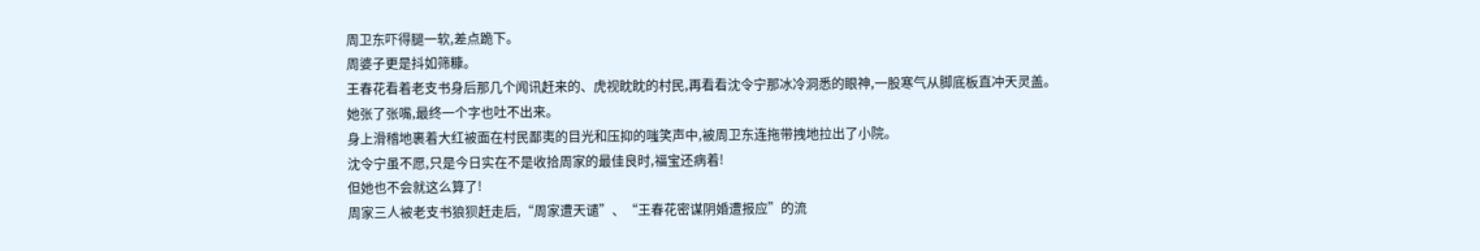周卫东吓得腿一软,差点跪下。
周婆子更是抖如筛糠。
王春花看着老支书身后那几个闻讯赶来的、虎视眈眈的村民,再看看沈令宁那冰冷洞悉的眼神,一股寒气从脚底板直冲天灵盖。
她张了张嘴,最终一个字也吐不出来。
身上滑稽地裹着大红被面在村民鄙夷的目光和压抑的嗤笑声中,被周卫东连拖带拽地拉出了小院。
沈令宁虽不愿,只是今日实在不是收拾周家的最佳良时,福宝还病着!
但她也不会就这么算了!
周家三人被老支书狼狈赶走后,“周家遭天谴”、“王春花密谋阴婚遭报应”的流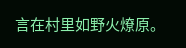言在村里如野火燎原。